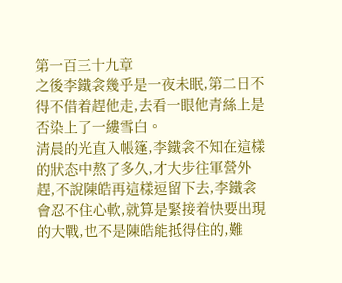第一百三十九章
之後李鐵衾幾乎是一夜未眠,第二日不得不借着趕他走,去看一眼他青絲上是否染上了一縷雪白。
清晨的光直入帳篷,李鐵衾不知在這樣的狀态中熬了多久,才大步往軍營外趕,不說陳皓再這樣逗留下去,李鐵衾會忍不住心軟,就算是緊接着快要出現的大戰,也不是陳皓能抵得住的,難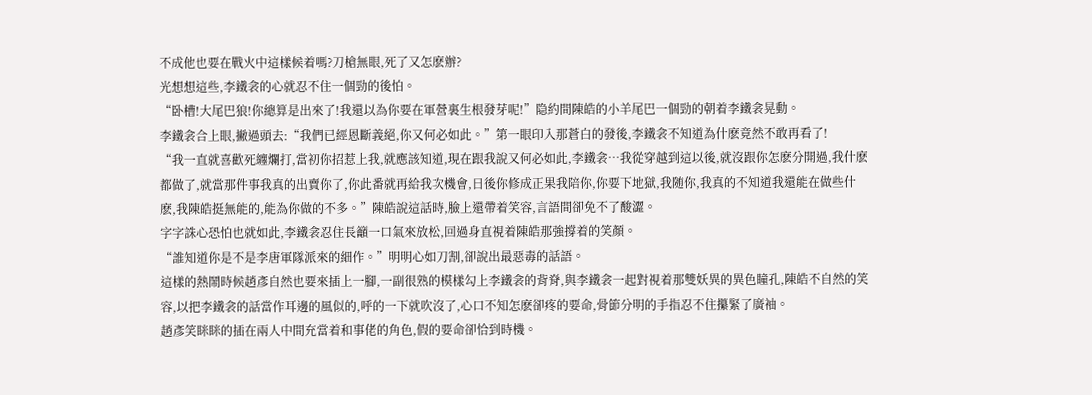不成他也要在戰火中這樣候着嗎?刀槍無眼,死了又怎麽辦?
光想想這些,李鐵衾的心就忍不住一個勁的後怕。
“卧槽!大尾巴狼!你總算是出來了!我還以為你要在軍營裏生根發芽呢!”隐約間陳皓的小羊尾巴一個勁的朝着李鐵衾晃動。
李鐵衾合上眼,撇過頭去:“我們已經恩斷義絕,你又何必如此。”第一眼印入那蒼白的發後,李鐵衾不知道為什麽竟然不敢再看了!
“我一直就喜歡死纏爛打,當初你招惹上我,就應該知道,現在跟我說又何必如此,李鐵衾…我從穿越到這以後,就沒跟你怎麽分開過,我什麽都做了,就當那件事我真的出賣你了,你此番就再給我次機會,日後你修成正果我陪你,你要下地獄,我随你,我真的不知道我還能在做些什麽,我陳皓挺無能的,能為你做的不多。”陳皓說這話時,臉上還帶着笑容,言語間卻免不了酸澀。
字字誅心恐怕也就如此,李鐵衾忍住長籲一口氣來放松,回過身直視着陳皓那強撐着的笑顏。
“誰知道你是不是李唐軍隊派來的細作。”明明心如刀割,卻說出最惡毒的話語。
這樣的熱鬧時候趙彥自然也要來插上一腳,一副很熟的模樣勾上李鐵衾的背脊,與李鐵衾一起對視着那雙妖異的異色瞳孔,陳皓不自然的笑容,以把李鐵衾的話當作耳邊的風似的,呼的一下就吹沒了,心口不知怎麽卻疼的要命,骨節分明的手指忍不住攥緊了廣袖。
趙彥笑眯眯的插在兩人中間充當着和事佬的角色,假的要命卻恰到時機。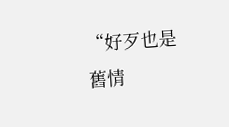“好歹也是舊情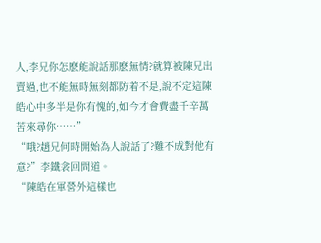人,李兄你怎麽能說話那麽無情?就算被陳兄出賣過,也不能無時無刻都防着不是,說不定這陳皓心中多半是你有愧的,如今才會費盡千辛萬苦來尋你……”
“哦?趙兄何時開始為人說話了?難不成對他有意?”李鐵衾回問道。
“陳皓在軍營外這樣也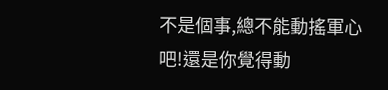不是個事,總不能動搖軍心吧!還是你覺得動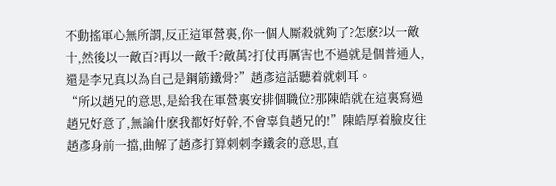不動搖軍心無所謂,反正這軍營裏,你一個人厮殺就夠了?怎麽?以一敵十,然後以一敵百?再以一敵千?敵萬?打仗再厲害也不過就是個普通人,還是李兄真以為自己是鋼筋鐵骨?”趙彥這話聽着就刺耳。
“所以趙兄的意思,是給我在軍營裏安排個職位?那陳皓就在這裏寫過趙兄好意了,無論什麽我都好好幹,不會辜負趙兄的!”陳皓厚着臉皮往趙彥身前一擋,曲解了趙彥打算刺刺李鐵衾的意思,直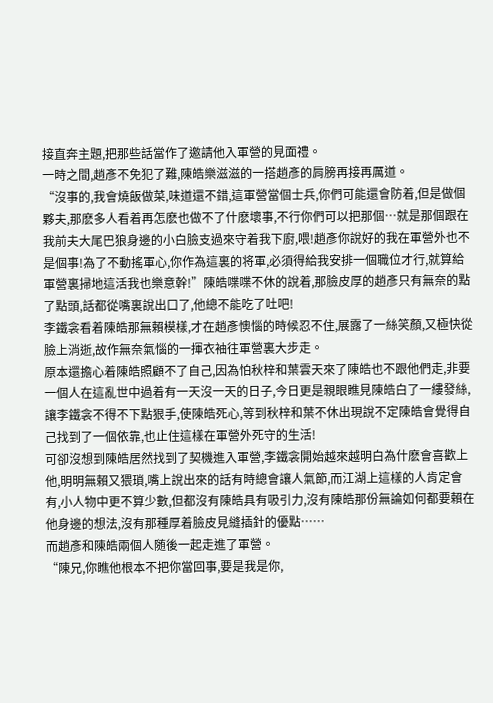接直奔主題,把那些話當作了邀請他入軍營的見面禮。
一時之間,趙彥不免犯了難,陳皓樂滋滋的一搭趙彥的肩膀再接再厲道。
“沒事的,我會燒飯做菜,味道還不錯,這軍營當個士兵,你們可能還會防着,但是做個夥夫,那麽多人看着再怎麽也做不了什麽壞事,不行你們可以把那個…就是那個跟在我前夫大尾巴狼身邊的小白臉支過來守着我下廚,喂!趙彥你說好的我在軍營外也不是個事!為了不動搖軍心,你作為這裏的将軍,必須得給我安排一個職位才行,就算給軍營裏掃地這活我也樂意幹!”陳皓喋喋不休的說着,那臉皮厚的趙彥只有無奈的點了點頭,話都從嘴裏說出口了,他總不能吃了吐吧!
李鐵衾看着陳皓那無賴模樣,才在趙彥懊惱的時候忍不住,展露了一絲笑顏,又極快從臉上消逝,故作無奈氣惱的一揮衣袖往軍營裏大步走。
原本還擔心着陳皓照顧不了自己,因為怕秋梓和葉雲天來了陳皓也不跟他們走,非要一個人在這亂世中過着有一天沒一天的日子,今日更是親眼瞧見陳皓白了一縷發絲,讓李鐵衾不得不下點狠手,使陳皓死心,等到秋梓和葉不休出現說不定陳皓會覺得自己找到了一個依靠,也止住這樣在軍營外死守的生活!
可卻沒想到陳皓居然找到了契機進入軍營,李鐵衾開始越來越明白為什麽會喜歡上他,明明無賴又猥瑣,嘴上說出來的話有時總會讓人氣節,而江湖上這樣的人肯定會有,小人物中更不算少數,但都沒有陳皓具有吸引力,沒有陳皓那份無論如何都要賴在他身邊的想法,沒有那種厚着臉皮見縫插針的優點……
而趙彥和陳皓兩個人随後一起走進了軍營。
“陳兄,你瞧他根本不把你當回事,要是我是你,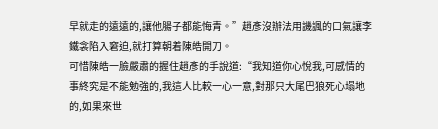早就走的遠遠的,讓他腸子都能悔青。”趙彥沒辦法用譏諷的口氣讓李鐵衾陷入窘迫,就打算朝着陳皓開刀。
可惜陳皓一臉嚴肅的握住趙彥的手說道:“我知道你心悅我,可感情的事終究是不能勉強的,我這人比較一心一意,對那只大尾巴狼死心塌地的,如果來世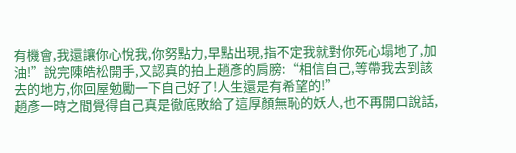有機會,我還讓你心悅我,你努點力,早點出現,指不定我就對你死心塌地了,加油!”說完陳皓松開手,又認真的拍上趙彥的肩膀:“相信自己,等帶我去到該去的地方,你回屋勉勵一下自己好了!人生還是有希望的!”
趙彥一時之間覺得自己真是徹底敗給了這厚顏無恥的妖人,也不再開口說話,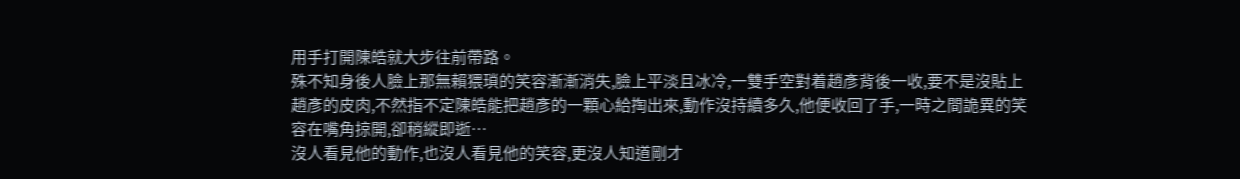用手打開陳皓就大步往前帶路。
殊不知身後人臉上那無賴猥瑣的笑容漸漸消失,臉上平淡且冰冷,一雙手空對着趙彥背後一收,要不是沒貼上趙彥的皮肉,不然指不定陳皓能把趙彥的一顆心給掏出來,動作沒持續多久,他便收回了手,一時之間詭異的笑容在嘴角掠開,卻稍縱即逝…
沒人看見他的動作,也沒人看見他的笑容,更沒人知道剛才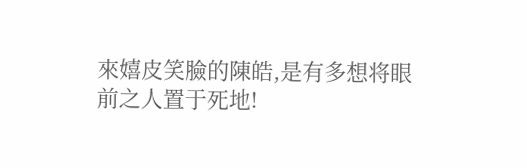來嬉皮笑臉的陳皓,是有多想将眼前之人置于死地!